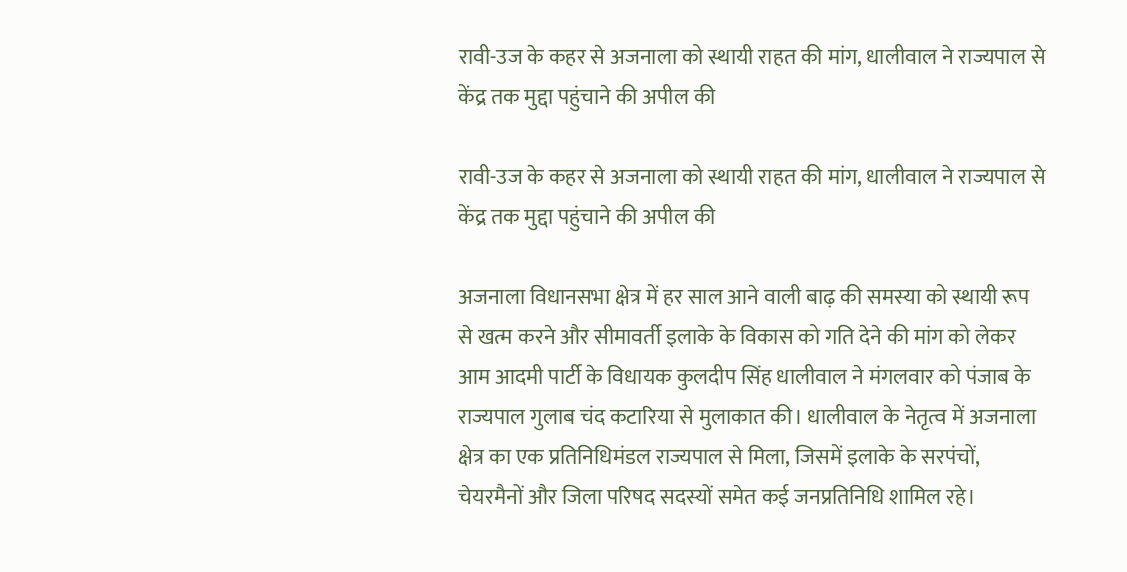रावी-उज के कहर से अजनाला को स्थायी राहत की मांग, धालीवाल ने राज्यपाल से केंद्र तक मुद्दा पहुंचाने की अपील की

रावी-उज के कहर से अजनाला को स्थायी राहत की मांग, धालीवाल ने राज्यपाल से केंद्र तक मुद्दा पहुंचाने की अपील की

अजनाला विधानसभा क्षेत्र में हर साल आने वाली बाढ़ की समस्या को स्थायी रूप से खत्म करने और सीमावर्ती इलाके के विकास को गति देने की मांग को लेकर आम आदमी पार्टी के विधायक कुलदीप सिंह धालीवाल ने मंगलवार को पंजाब के राज्यपाल गुलाब चंद कटारिया से मुलाकात की। धालीवाल के नेतृत्व में अजनाला क्षेत्र का एक प्रतिनिधिमंडल राज्यपाल से मिला, जिसमें इलाके के सरपंचों, चेयरमैनों और जिला परिषद सदस्यों समेत कई जनप्रतिनिधि शामिल रहे।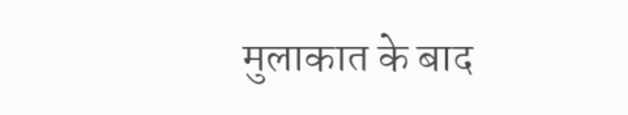मुलाकात के बाद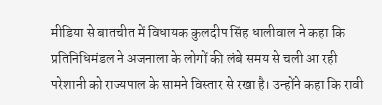मीडिया से बातचीत में विधायक कुलदीप सिंह धालीवाल ने कहा कि प्रतिनिधिमंडल ने अजनाला के लोगों की लंबे समय से चली आ रही परेशानी को राज्यपाल के सामने विस्तार से रखा है। उन्होंने कहा कि रावी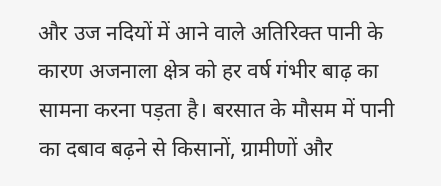और उज नदियों में आने वाले अतिरिक्त पानी के कारण अजनाला क्षेत्र को हर वर्ष गंभीर बाढ़ का सामना करना पड़ता है। बरसात के मौसम में पानी का दबाव बढ़ने से किसानों, ग्रामीणों और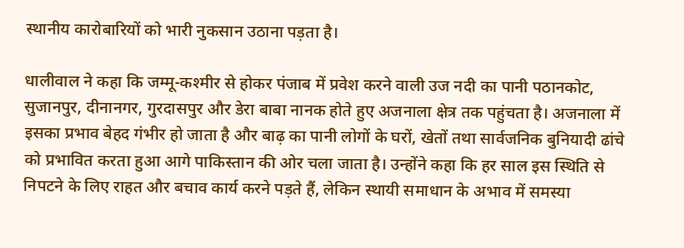स्थानीय कारोबारियों को भारी नुकसान उठाना पड़ता है।

धालीवाल ने कहा कि जम्मू-कश्मीर से होकर पंजाब में प्रवेश करने वाली उज नदी का पानी पठानकोट, सुजानपुर, दीनानगर, गुरदासपुर और डेरा बाबा नानक होते हुए अजनाला क्षेत्र तक पहुंचता है। अजनाला में इसका प्रभाव बेहद गंभीर हो जाता है और बाढ़ का पानी लोगों के घरों, खेतों तथा सार्वजनिक बुनियादी ढांचे को प्रभावित करता हुआ आगे पाकिस्तान की ओर चला जाता है। उन्होंने कहा कि हर साल इस स्थिति से निपटने के लिए राहत और बचाव कार्य करने पड़ते हैं, लेकिन स्थायी समाधान के अभाव में समस्या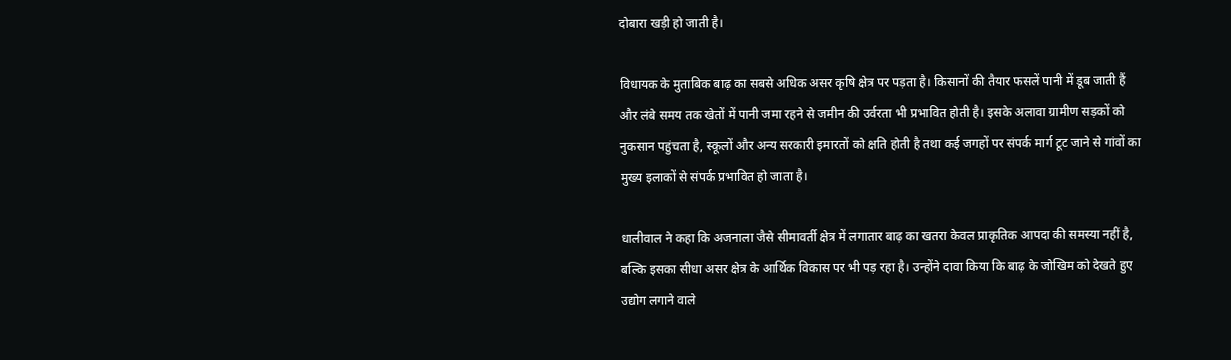दोबारा खड़ी हो जाती है।

विधायक के मुताबिक बाढ़ का सबसे अधिक असर कृषि क्षेत्र पर पड़ता है। किसानों की तैयार फसलें पानी में डूब जाती हैं और लंबे समय तक खेतों में पानी जमा रहने से जमीन की उर्वरता भी प्रभावित होती है। इसके अलावा ग्रामीण सड़कों को नुकसान पहुंचता है, स्कूलों और अन्य सरकारी इमारतों को क्षति होती है तथा कई जगहों पर संपर्क मार्ग टूट जाने से गांवों का मुख्य इलाकों से संपर्क प्रभावित हो जाता है।

धालीवाल ने कहा कि अजनाला जैसे सीमावर्ती क्षेत्र में लगातार बाढ़ का खतरा केवल प्राकृतिक आपदा की समस्या नहीं है, बल्कि इसका सीधा असर क्षेत्र के आर्थिक विकास पर भी पड़ रहा है। उन्होंने दावा किया कि बाढ़ के जोखिम को देखते हुए उद्योग लगाने वाले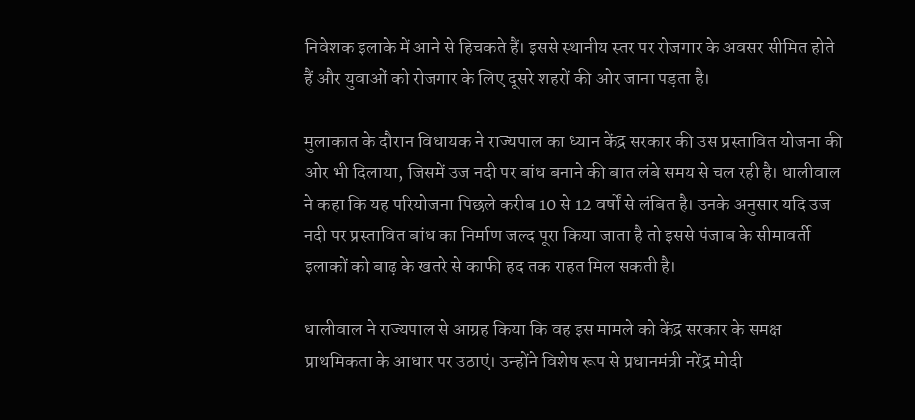निवेशक इलाके में आने से हिचकते हैं। इससे स्थानीय स्तर पर रोजगार के अवसर सीमित होते हैं और युवाओं को रोजगार के लिए दूसरे शहरों की ओर जाना पड़ता है।

मुलाकात के दौरान विधायक ने राज्यपाल का ध्यान केंद्र सरकार की उस प्रस्तावित योजना की ओर भी दिलाया, जिसमें उज नदी पर बांध बनाने की बात लंबे समय से चल रही है। धालीवाल ने कहा कि यह परियोजना पिछले करीब 10 से 12 वर्षों से लंबित है। उनके अनुसार यदि उज नदी पर प्रस्तावित बांध का निर्माण जल्द पूरा किया जाता है तो इससे पंजाब के सीमावर्ती इलाकों को बाढ़ के खतरे से काफी हद तक राहत मिल सकती है।

धालीवाल ने राज्यपाल से आग्रह किया कि वह इस मामले को केंद्र सरकार के समक्ष प्राथमिकता के आधार पर उठाएं। उन्होंने विशेष रूप से प्रधानमंत्री नरेंद्र मोदी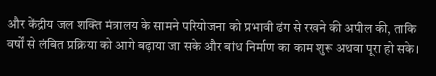और केंद्रीय जल शक्ति मंत्रालय के सामने परियोजना को प्रभावी ढंग से रखने की अपील की, ताकि वर्षों से लंबित प्रक्रिया को आगे बढ़ाया जा सके और बांध निर्माण का काम शुरू अथवा पूरा हो सके।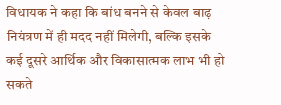विधायक ने कहा कि बांध बनने से केवल बाढ़ नियंत्रण में ही मदद नहीं मिलेगी, बल्कि इसके कई दूसरे आर्थिक और विकासात्मक लाभ भी हो सकते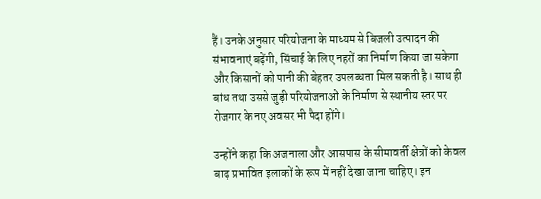हैं। उनके अनुसार परियोजना के माध्यम से बिजली उत्पादन की संभावनाएं बढ़ेंगी, सिंचाई के लिए नहरों का निर्माण किया जा सकेगा और किसानों को पानी की बेहतर उपलब्धता मिल सकती है। साथ ही बांध तथा उससे जुड़ी परियोजनाओं के निर्माण से स्थानीय स्तर पर रोजगार के नए अवसर भी पैदा होंगे।

उन्होंने कहा कि अजनाला और आसपास के सीमावर्ती क्षेत्रों को केवल बाढ़ प्रभावित इलाकों के रूप में नहीं देखा जाना चाहिए। इन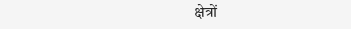क्षेत्रों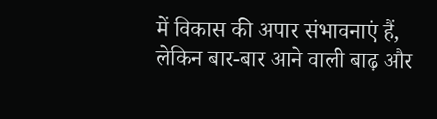में विकास की अपार संभावनाएं हैं, लेकिन बार-बार आने वाली बाढ़ और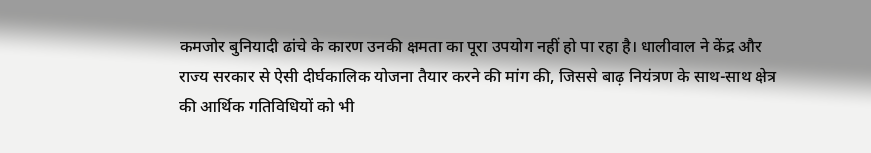कमजोर बुनियादी ढांचे के कारण उनकी क्षमता का पूरा उपयोग नहीं हो पा रहा है। धालीवाल ने केंद्र और राज्य सरकार से ऐसी दीर्घकालिक योजना तैयार करने की मांग की, जिससे बाढ़ नियंत्रण के साथ-साथ क्षेत्र की आर्थिक गतिविधियों को भी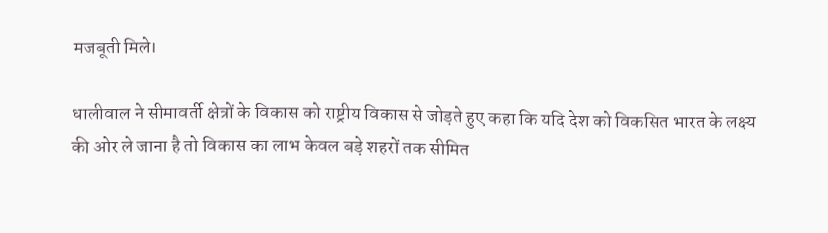मजबूती मिले।

धालीवाल ने सीमावर्ती क्षेत्रों के विकास को राष्ट्रीय विकास से जोड़ते हुए कहा कि यदि देश को विकसित भारत के लक्ष्य की ओर ले जाना है तो विकास का लाभ केवल बड़े शहरों तक सीमित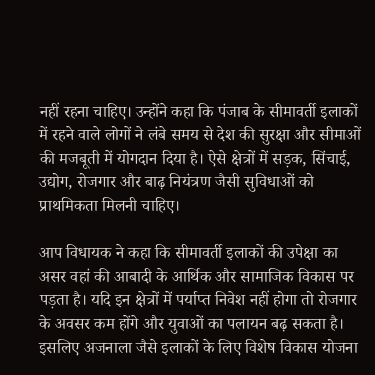नहीं रहना चाहिए। उन्होंने कहा कि पंजाब के सीमावर्ती इलाकों में रहने वाले लोगों ने लंबे समय से देश की सुरक्षा और सीमाओं की मजबूती में योगदान दिया है। ऐसे क्षेत्रों में सड़क, सिंचाई, उद्योग, रोजगार और बाढ़ नियंत्रण जैसी सुविधाओं को प्राथमिकता मिलनी चाहिए।

आप विधायक ने कहा कि सीमावर्ती इलाकों की उपेक्षा का असर वहां की आबादी के आर्थिक और सामाजिक विकास पर पड़ता है। यदि इन क्षेत्रों में पर्याप्त निवेश नहीं होगा तो रोजगार के अवसर कम होंगे और युवाओं का पलायन बढ़ सकता है। इसलिए अजनाला जैसे इलाकों के लिए विशेष विकास योजना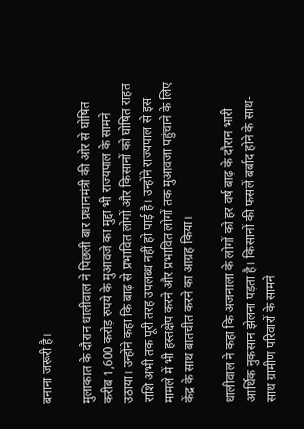बनाना जरूरी है।

मुलाकात के दौरान धालीवाल ने पिछली बार प्रधानमंत्री की ओर से घोषित करीब 1,600 करोड़ रुपये के मुआवजे का मुद्दा भी राज्यपाल के सामने उठाया। उन्होंने कहा कि बाढ़ से प्रभावित लोगों और किसानों को घोषित राहत राशि अभी तक पूरी तरह उपलब्ध नहीं हो पाई है। उन्होंने राज्यपाल से इस मामले में भी हस्तक्षेप करने और प्रभावित लोगों तक मुआवजा पहुंचाने के लिए केंद्र के साथ बातचीत करने का आग्रह किया।

धालीवाल ने कहा कि अजनाला के लोगों को हर वर्ष बाढ़ के दौरान भारी आर्थिक नुकसान झेलना पड़ता है। किसानों की फसलें बर्बाद होने के साथ-साथ ग्रामीण परिवारों के सामने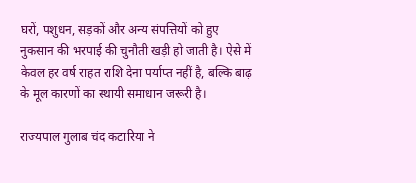घरों, पशुधन, सड़कों और अन्य संपत्तियों को हुए नुकसान की भरपाई की चुनौती खड़ी हो जाती है। ऐसे में केवल हर वर्ष राहत राशि देना पर्याप्त नहीं है, बल्कि बाढ़ के मूल कारणों का स्थायी समाधान जरूरी है।

राज्यपाल गुलाब चंद कटारिया ने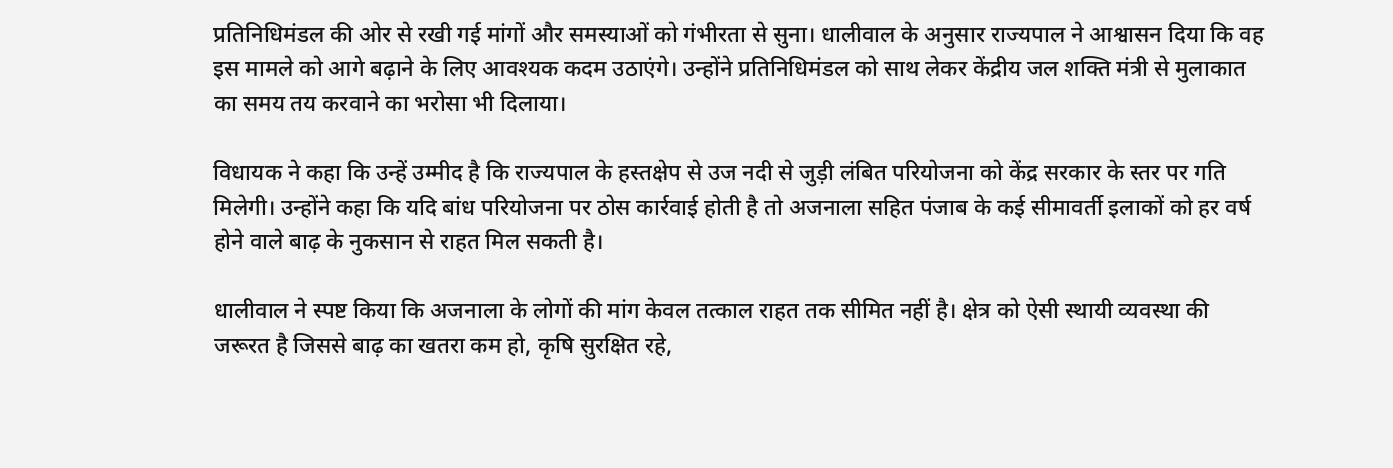प्रतिनिधिमंडल की ओर से रखी गई मांगों और समस्याओं को गंभीरता से सुना। धालीवाल के अनुसार राज्यपाल ने आश्वासन दिया कि वह इस मामले को आगे बढ़ाने के लिए आवश्यक कदम उठाएंगे। उन्होंने प्रतिनिधिमंडल को साथ लेकर केंद्रीय जल शक्ति मंत्री से मुलाकात का समय तय करवाने का भरोसा भी दिलाया।

विधायक ने कहा कि उन्हें उम्मीद है कि राज्यपाल के हस्तक्षेप से उज नदी से जुड़ी लंबित परियोजना को केंद्र सरकार के स्तर पर गति मिलेगी। उन्होंने कहा कि यदि बांध परियोजना पर ठोस कार्रवाई होती है तो अजनाला सहित पंजाब के कई सीमावर्ती इलाकों को हर वर्ष होने वाले बाढ़ के नुकसान से राहत मिल सकती है।

धालीवाल ने स्पष्ट किया कि अजनाला के लोगों की मांग केवल तत्काल राहत तक सीमित नहीं है। क्षेत्र को ऐसी स्थायी व्यवस्था की जरूरत है जिससे बाढ़ का खतरा कम हो, कृषि सुरक्षित रहे,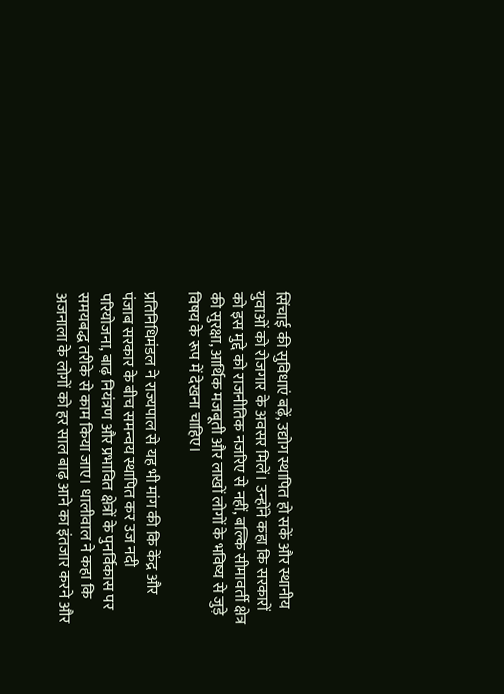सिंचाई की सुविधाएं बढ़ें, उद्योग स्थापित हो सकें और स्थानीय युवाओं को रोजगार के अवसर मिलें। उन्होंने कहा कि सरकारों को इस मुद्दे को राजनीतिक नजरिए से नहीं, बल्कि सीमावर्ती क्षेत्र की सुरक्षा, आर्थिक मजबूती और लाखों लोगों के भविष्य से जुड़े विषय के रूप में देखना चाहिए।

प्रतिनिधिमंडल ने राज्यपाल से यह भी मांग की कि केंद्र और पंजाब सरकार के बीच समन्वय स्थापित कर उज नदी परियोजना, बाढ़ नियंत्रण और प्रभावित क्षेत्रों के पुनर्विकास पर समयबद्ध तरीके से काम किया जाए। धालीवाल ने कहा कि अजनाला के लोगों को हर साल बाढ़ आने का इंतजार करने और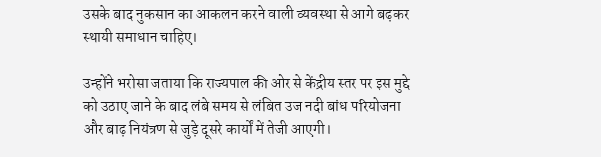उसके बाद नुकसान का आकलन करने वाली व्यवस्था से आगे बढ़कर स्थायी समाधान चाहिए।

उन्होंने भरोसा जताया कि राज्यपाल की ओर से केंद्रीय स्तर पर इस मुद्दे को उठाए जाने के बाद लंबे समय से लंबित उज नदी बांध परियोजना और बाढ़ नियंत्रण से जुड़े दूसरे कार्यों में तेजी आएगी।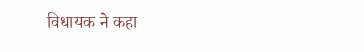विधायक ने कहा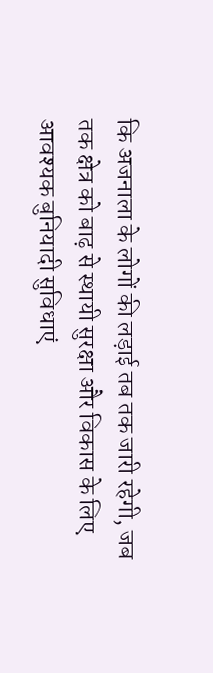कि अजनाला के लोगों की लड़ाई तब तक जारी रहेगी, जब तक क्षेत्र को बाढ़ से स्थायी सुरक्षा और विकास के लिए आवश्यक बुनियादी सुविधाएं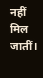नहीं मिल जातीं।